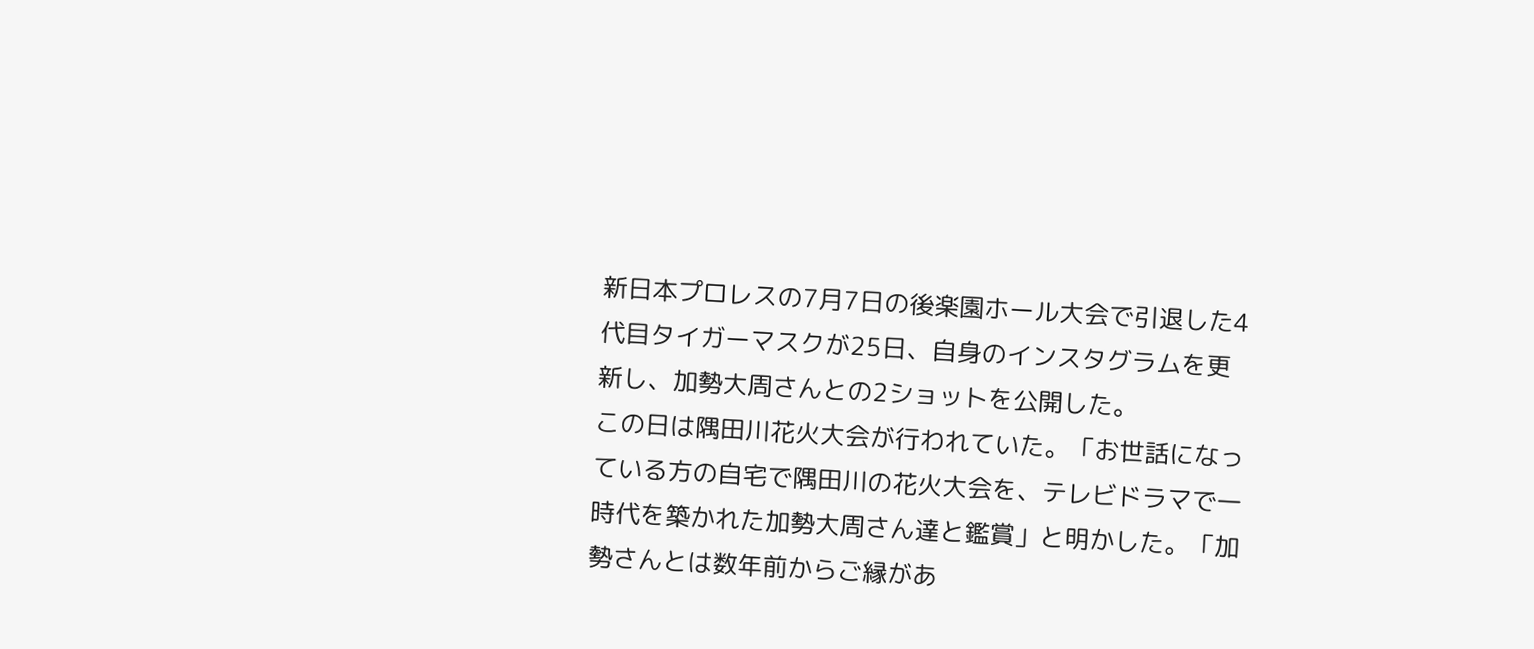新日本プロレスの7月7日の後楽園ホール大会で引退した4代目タイガーマスクが25日、自身のインスタグラムを更新し、加勢大周さんとの2ショットを公開した。
この日は隅田川花火大会が行われていた。「お世話になっている方の自宅で隅田川の花火大会を、テレビドラマで一時代を築かれた加勢大周さん達と鑑賞」と明かした。「加勢さんとは数年前からご縁があ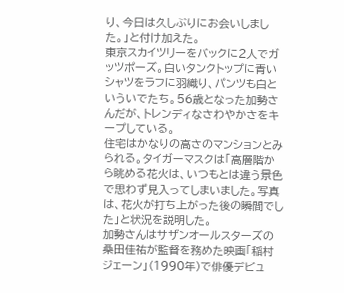り、今日は久しぶりにお会いしました。」と付け加えた。
東京スカイツリーをバックに2人でガッツポーズ。白いタンクトップに青いシャツをラフに羽織り、パンツも白といういでたち。56歳となった加勢さんだが、トレンディなさわやかさをキープしている。
住宅はかなりの高さのマンションとみられる。タイガーマスクは「高層階から眺める花火は、いつもとは違う景色で思わず見入ってしまいました。写真は、花火が打ち上がった後の瞬間でした」と状況を説明した。
加勢さんはサザンオールスターズの桑田佳祐が監督を務めた映画「稲村ジェーン」(1990年)で俳優デビュ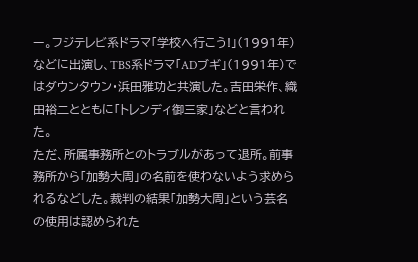ー。フジテレビ系ドラマ「学校へ行こう!」(1991年)などに出演し、TBS系ドラマ「ADブギ」(1991年)ではダウンタウン・浜田雅功と共演した。吉田栄作、織田裕二とともに「トレンディ御三家」などと言われた。
ただ、所属事務所とのトラブルがあって退所。前事務所から「加勢大周」の名前を使わないよう求められるなどした。裁判の結果「加勢大周」という芸名の使用は認められた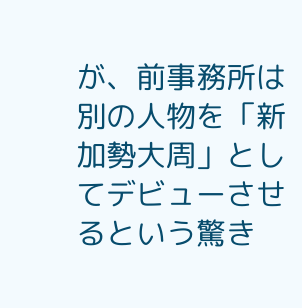が、前事務所は別の人物を「新加勢大周」としてデビューさせるという驚き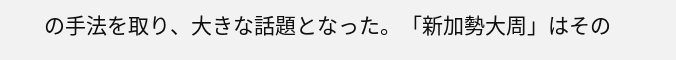の手法を取り、大きな話題となった。「新加勢大周」はその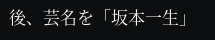後、芸名を「坂本一生」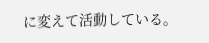に変えて活動している。